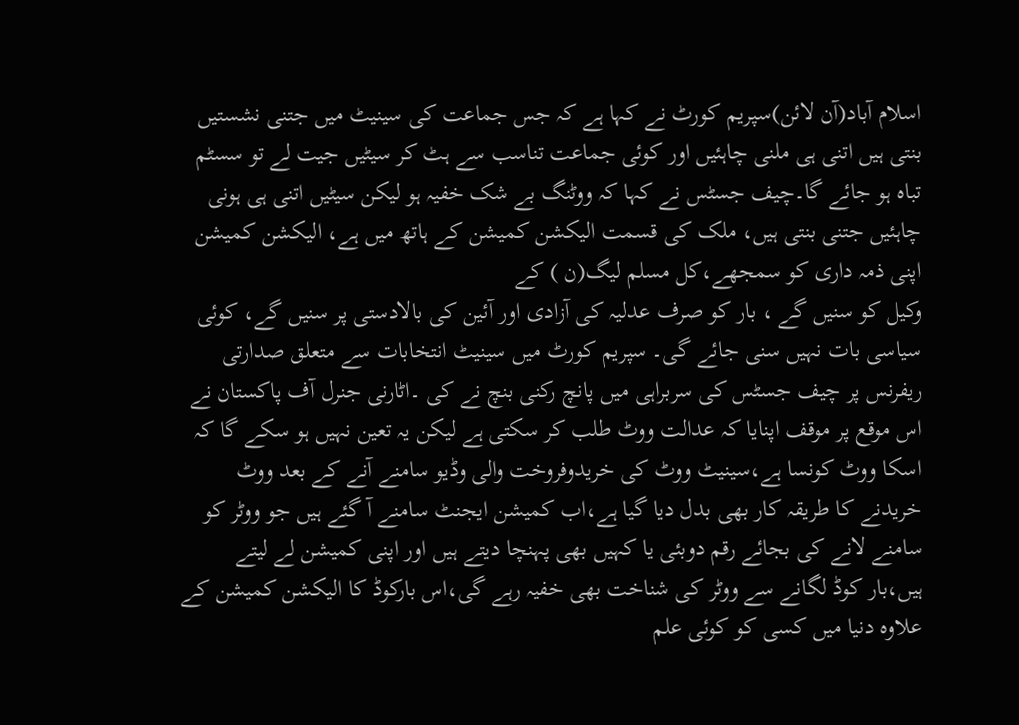اسلام آباد(آن لائن)سپریم کورٹ نے کہا ہے کہ جس جماعت کی سینیٹ میں جتنی نشستیں بنتی ہیں اتنی ہی ملنی چاہئیں اور کوئی جماعت تناسب سے ہٹ کر سیٹیں جیت لے تو سسٹم تباہ ہو جائے گا۔چیف جسٹس نے کہا کہ ووٹنگ بے شک خفیہ ہو لیکن سیٹیں اتنی ہی ہونی چاہئیں جتنی بنتی ہیں، ملک کی قسمت الیکشن کمیشن کے ہاتھ میں ہے، الیکشن کمیشن اپنی ذمہ داری کو سمجھے،کل مسلم لیگ(ن ) کے
وکیل کو سنیں گے ، بار کو صرف عدلیہ کی آزادی اور آئین کی بالادستی پر سنیں گے، کوئی سیاسی بات نہیں سنی جائے گی۔ سپریم کورٹ میں سینیٹ انتخابات سے متعلق صدارتی ریفرنس پر چیف جسٹس کی سربراہی میں پانچ رکنی بنچ نے کی ۔اٹارنی جنرل آف پاکستان نے اس موقع پر موقف اپنایا کہ عدالت ووٹ طلب کر سکتی ہے لیکن یہ تعین نہیں ہو سکے گا کہ اسکا ووٹ کونسا ہے،سینیٹ ووٹ کی خریدوفروخت والی وڈیو سامنے آنے کے بعد ووٹ خریدنے کا طریقہ کار بھی بدل دیا گیا ہے،اب کمیشن ایجنٹ سامنے آ گئے ہیں جو ووٹر کو سامنے لانے کی بجائے رقم دوبئی یا کہیں بھی پہنچا دیتے ہیں اور اپنی کمیشن لے لیتے ہیں،بار کوڈ لگانے سے ووٹر کی شناخت بھی خفیہ رہے گی،اس بارکوڈ کا الیکشن کمیشن کے علاوہ دنیا میں کسی کو کوئی علم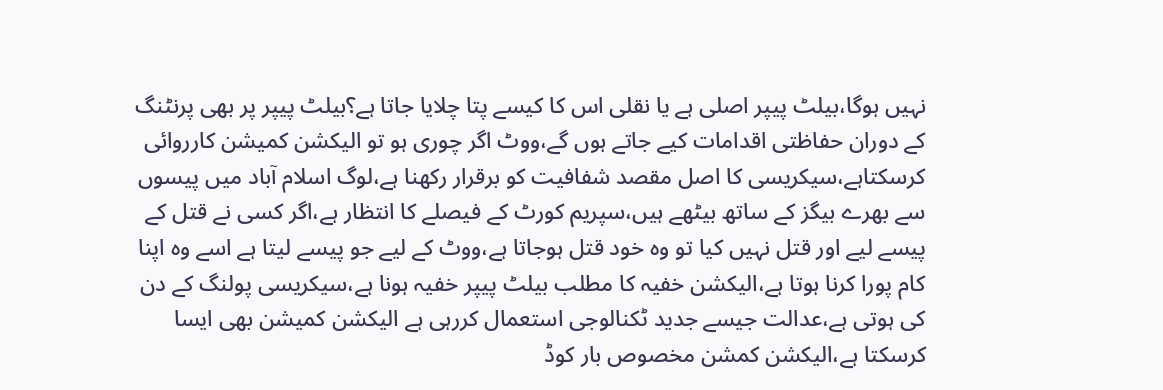نہیں ہوگا،بیلٹ پیپر اصلی ہے یا نقلی اس کا کیسے پتا چلایا جاتا ہے؟بیلٹ پیپر پر بھی پرنٹنگ کے دوران حفاظتی اقدامات کیے جاتے ہوں گے،ووٹ اگر چوری ہو تو الیکشن کمیشن کارروائی کرسکتاہے،سیکریسی کا اصل مقصد شفافیت کو برقرار رکھنا ہے،لوگ اسلام آباد میں پیسوں سے بھرے بیگز کے ساتھ بیٹھے ہیں،سپریم کورٹ کے فیصلے کا انتظار ہے،اگر کسی نے قتل کے پیسے لیے اور قتل نہیں کیا تو وہ خود قتل ہوجاتا ہے،ووٹ کے لیے جو پیسے لیتا ہے اسے وہ اپنا کام پورا کرنا ہوتا ہے،الیکشن خفیہ کا مطلب بیلٹ پیپر خفیہ ہونا ہے،سیکریسی پولنگ کے دن کی ہوتی ہے،عدالت جیسے جدید ٹکنالوجی استعمال کررہی ہے الیکشن کمیشن بھی ایسا کرسکتا ہے،الیکشن کمشن مخصوص بار کوڈ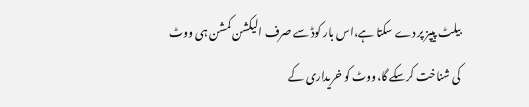بیلٹ پیپز پر دے سکتا ہے،اس بار کوڈ سے صرف الیکشن کمشن ہی ووٹ کی شناخت کرسکے گا،ووٹ کو خریداری کے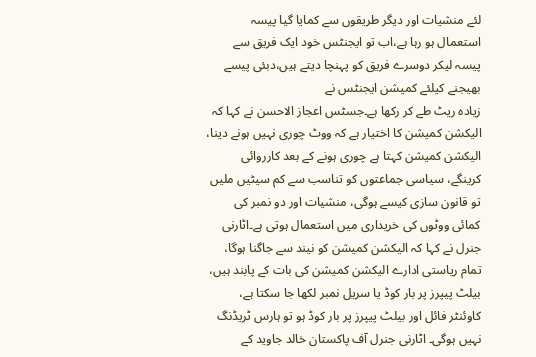لئے منشیات اور دیگر طریقوں سے کمایا گیا پیسہ استعمال ہو رہا ہے،اب تو ایجنٹس خود ایک فریق سے پیسہ لیکر دوسرے فریق کو پہنچا دیتے ہیں،دبئی پیسے بھیجنے کیلئے کمیشن ایجنٹس نے
زیادہ ریٹ طے کر رکھا ہے۔جسٹس اعجاز الاحسن نے کہا کہ الیکشن کمیشن کا اختیار ہے کہ ووٹ چوری نہیں ہونے دینا، الیکشن کمیشن کہتا ہے چوری ہونے کے بعد کارروائی کرینگے، سیاسی جماعتوں کو تناسب سے کم سیٹیں ملیں تو قانون سازی کیسے ہوگی، منشیات اور دو نمبر کی کمائی ووٹوں کی خریداری میں استعمال ہوتی ہے۔اٹارنی جنرل نے کہا کہ الیکشن کمیشن کو نیند سے جاگنا ہوگا،
تمام ریاستی ادارے الیکشن کمیشن کی بات کے پابند ہیں، بیلٹ پیپرز پر بار کوڈ یا سریل نمبر لکھا جا سکتا ہے، کاوئنٹر فائل اور بیلٹ پیپرز پر بار کوڈ ہو تو ہارس ٹریڈنگ نہیں ہوگی۔ اٹارنی جنرل آف پاکستان خالد جاوید کے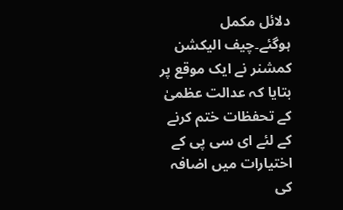دلائل مکمل ہوگئے۔چیف الیکشن کمشنر نے ایک موقع پر بتایا کہ عدالت عظمیٰ کے تحفظات ختم کرنے کے لئے ای سی پی کے اختیارات میں اضافہ کی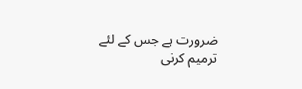ضرورت ہے جس کے لئے
ترمیم کرنی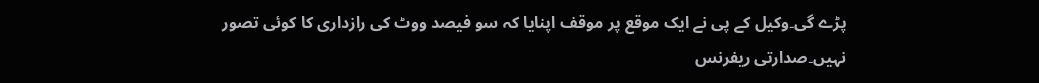پڑے گی۔وکیل کے پی نے ایک موقع پر موقف اپنایا کہ سو فیصد ووٹ کی رازداری کا کوئی تصور نہیں۔صدارتی ریفرنس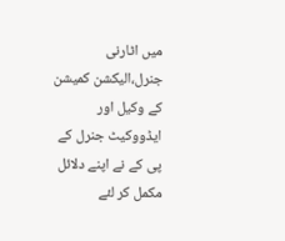میں اٹارنی جنرل،الیکشن کمیشن کے وکیل اور ایڈووکیٹ جنرل کے پی کے نے اپنے دلائل مکمل کر لئے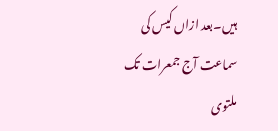ہیں۔بعد ازاں کیس کی سماعت آج جمعرات تک ملتوی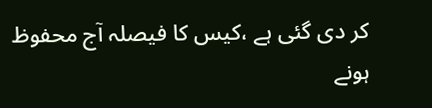کر دی گئی ہے ،کیس کا فیصلہ آج محفوظ ہونے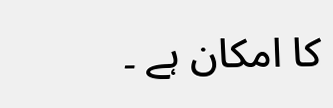کا امکان ہے ۔